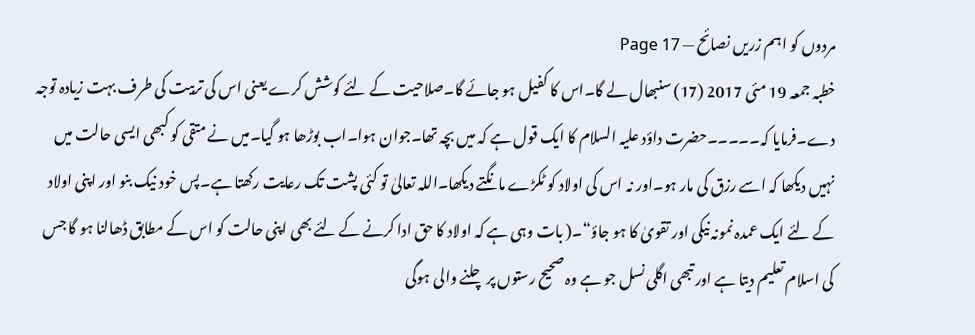مردوں کو اہم زریں نصائح — Page 17
خطبہ جمعہ 19 مئی 2017 (17) سنبھال لے گا۔اس کا کفیل ہو جائے گا۔صلاحیت کے لئے کوشش کرے یعنی اس کی تربیت کی طرف بہت زیادہ توجہ دے۔فرمایا کہ۔۔۔۔۔حضرت داؤد علیہ السلام کا ایک قول ہے کہ میں بچہ تھا۔جوان ہوا۔اب بوڑھا ہو گیا۔میں نے متقی کو کبھی ایسی حالت میں نہیں دیکھا کہ اسے رزق کی مار ہو۔اور نہ اس کی اولاد کو ٹکڑے مانگتے دیکھا۔اللہ تعالیٰ تو کئی پشت تک رعایت رکھتا ہے۔پس خود نیک بنو اور اپنی اولاد کے لئے ایک عمدہ نمونہ نیکی اور تقویٰ کا ہو جاؤ“۔( بات وہی ہے کہ اولاد کا حق ادا کرنے کے لئے بھی اپنی حالت کو اس کے مطابق ڈھالنا ہو گا جس کی اسلام تعلیم دیتا ہے اور تبھی اگلی نسل جو ہے وہ صحیح رستوں پر چلنے والی ہوگی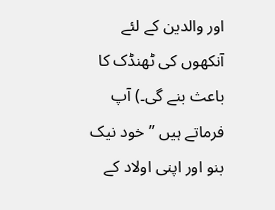اور والدین کے لئے آنکھوں کی ٹھنڈک کا باعث بنے گی۔) آپ فرماتے ہیں ” خود نیک بنو اور اپنی اولاد کے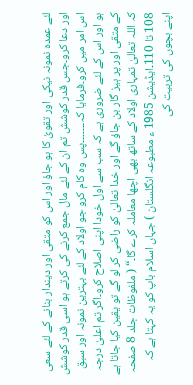لئے عمدہ نمونہ نیکی اور تقویٰ کا ہو جاؤ اور اس کو متقی اور دیندار بنانے کے لئے سعی اور دعا کرو۔جس قدر کوشش تم ان کے لئے مال جمع کرنے کی کرتے ہو اسی قدر کوشش اس امر میں کرو۔فرمایا کہ۔۔۔۔۔۔۔پس وہ کام کرو جو اولاد کے لئے بہترین نمونہ اور سبق ہو اور اس کے لئے ضروری ہے کہ سب سے اول خودا اپنی اصلاح کرو۔اگر تم اعلیٰ درجہ کے متقی اور پر ہیز گار بن جاؤ گے اور خدا تعالیٰ کو راضی کر لو گے تو یقین کیا جاتا ہے کہ اللہ تعالیٰ تمہاری اولاد کے ساتھ بھی اچھا معاملہ کرے گا۔“ ( ملفوظات جلد 8 صفحہ 108 تا 110۔ایڈیشن 1985 ء مطبوعہ انگلستان ) جہاں اسلام باپ کو یہ کہتا ہے کہ اپنے بچوں کی تربیت کی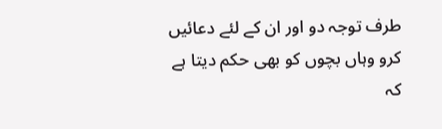طرف توجہ دو اور ان کے لئے دعائیں کرو وہاں بچوں کو بھی حکم دیتا ہے کہ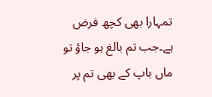تمہارا بھی کچھ فرض ہے۔جب تم بالغ ہو جاؤ تو ماں باپ کے بھی تم پر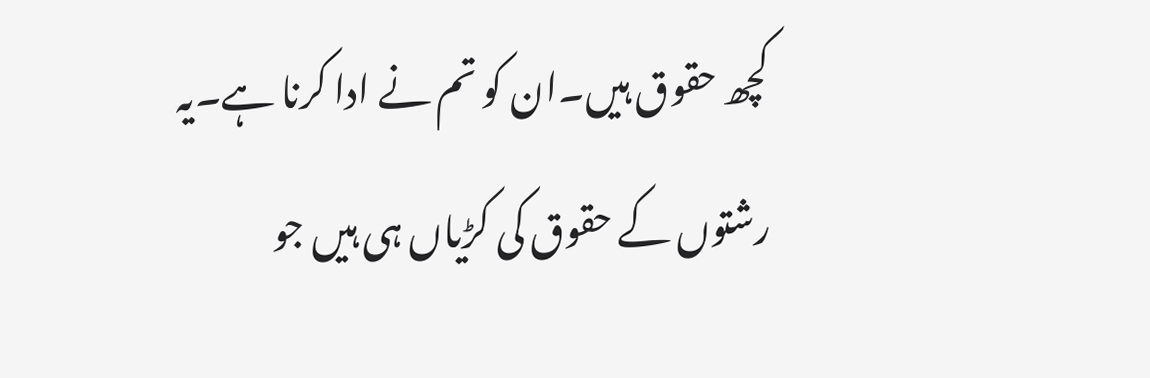کچھ حقوق ہیں۔ان کو تم نے ادا کرنا ہے۔یہ رشتوں کے حقوق کی کڑیاں ہی ہیں جو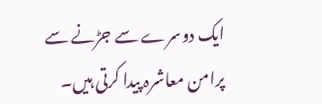ایک دوسرے سے جڑنے سے پرامن معاشرہ پیدا کرتی ہیں۔